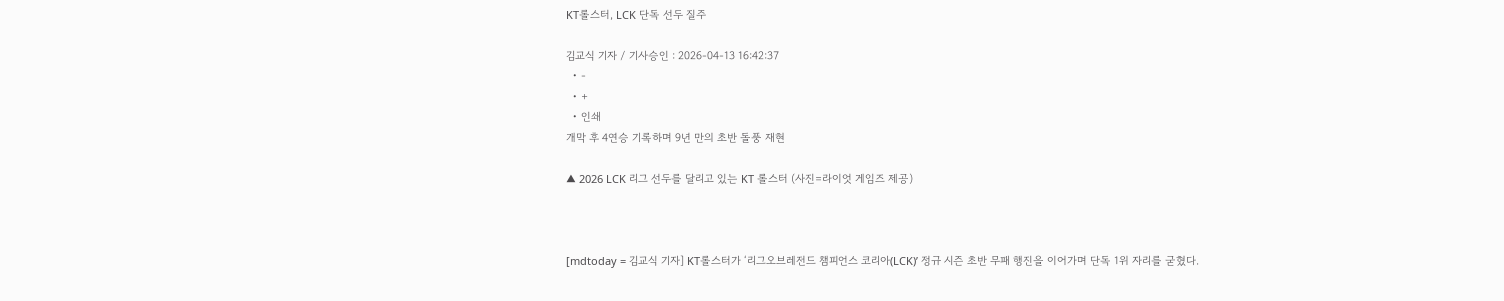KT롤스터, LCK 단독 선두 질주

김교식 기자 / 기사승인 : 2026-04-13 16:42:37
  • -
  • +
  • 인쇄
개막 후 4연승 기록하며 9년 만의 초반 돌풍 재현

▲ 2026 LCK 리그 선두를 달리고 있는 KT 롤스터 (사진=라이엇 게임즈 제공)



[mdtoday = 김교식 기자] KT롤스터가 ‘리그오브레전드 챔피언스 코리아(LCK)’ 정규 시즌 초반 무패 행진을 이어가며 단독 1위 자리를 굳혔다.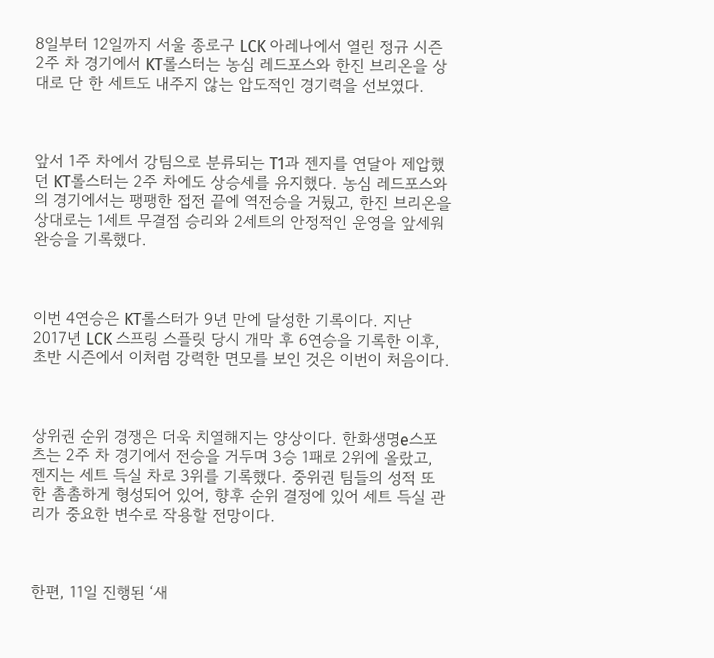8일부터 12일까지 서울 종로구 LCK 아레나에서 열린 정규 시즌 2주 차 경기에서 KT롤스터는 농심 레드포스와 한진 브리온을 상대로 단 한 세트도 내주지 않는 압도적인 경기력을 선보였다.



앞서 1주 차에서 강팀으로 분류되는 T1과 젠지를 연달아 제압했던 KT롤스터는 2주 차에도 상승세를 유지했다. 농심 레드포스와의 경기에서는 팽팽한 접전 끝에 역전승을 거뒀고, 한진 브리온을 상대로는 1세트 무결점 승리와 2세트의 안정적인 운영을 앞세워 완승을 기록했다.



이번 4연승은 KT롤스터가 9년 만에 달성한 기록이다. 지난 2017년 LCK 스프링 스플릿 당시 개막 후 6연승을 기록한 이후, 초반 시즌에서 이처럼 강력한 면모를 보인 것은 이번이 처음이다.



상위권 순위 경쟁은 더욱 치열해지는 양상이다. 한화생명e스포츠는 2주 차 경기에서 전승을 거두며 3승 1패로 2위에 올랐고, 젠지는 세트 득실 차로 3위를 기록했다. 중위권 팀들의 성적 또한 촘촘하게 형성되어 있어, 향후 순위 결정에 있어 세트 득실 관리가 중요한 변수로 작용할 전망이다.



한편, 11일 진행된 ‘새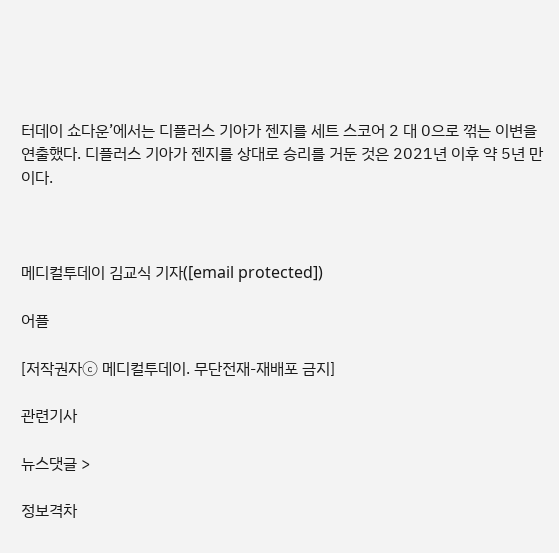터데이 쇼다운’에서는 디플러스 기아가 젠지를 세트 스코어 2 대 0으로 꺾는 이변을 연출했다. 디플러스 기아가 젠지를 상대로 승리를 거둔 것은 2021년 이후 약 5년 만이다.



메디컬투데이 김교식 기자([email protected])

어플

[저작권자ⓒ 메디컬투데이. 무단전재-재배포 금지]

관련기사

뉴스댓글 >

정보격차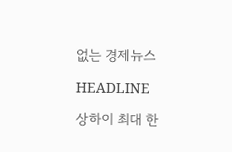없는 경제뉴스

HEADLINE

상하이 최대 한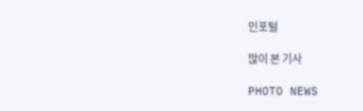인포털

많이 본 기사

PHOTO NEWS